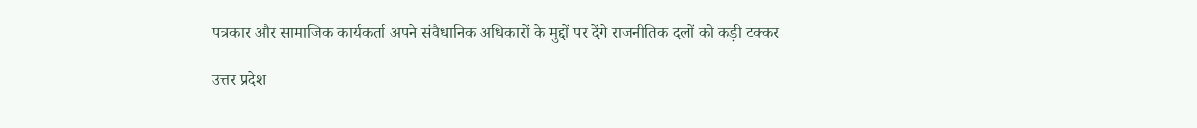पत्रकार और सामाजिक कार्यकर्ता अपने संवैधानिक अधिकारों के मुद्दों पर देंगे राजनीतिक दलों को कड़ी टक्कर

उत्तर प्रदेश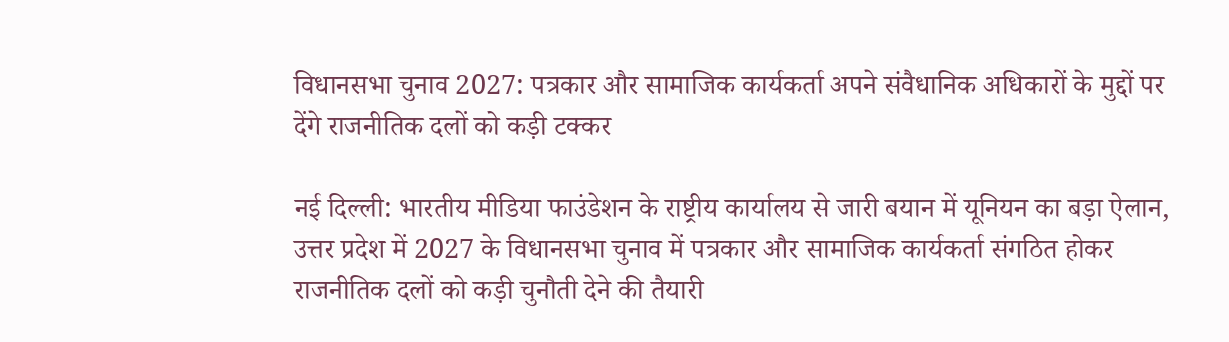विधानसभा चुनाव 2027: पत्रकार और सामाजिक कार्यकर्ता अपने संवैधानिक अधिकारों के मुद्दों पर देंगे राजनीतिक दलों को कड़ी टक्कर

नई दिल्ली: भारतीय मीडिया फाउंडेशन के राष्ट्रीय कार्यालय से जारी बयान में यूनियन का बड़ा ऐलान, उत्तर प्रदेश में 2027 के विधानसभा चुनाव में पत्रकार और सामाजिक कार्यकर्ता संगठित होकर राजनीतिक दलों को कड़ी चुनौती देने की तैयारी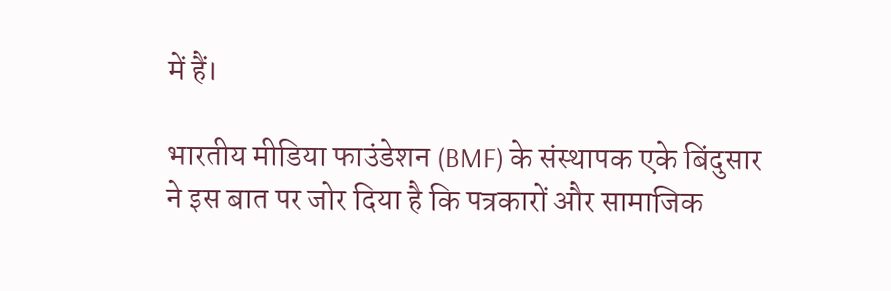में हैं।

भारतीय मीडिया फाउंडेशन (BMF) के संस्थापक एके बिंदुसार ने इस बात पर जोर दिया है कि पत्रकारों और सामाजिक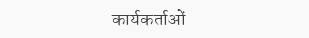कार्यकर्ताओं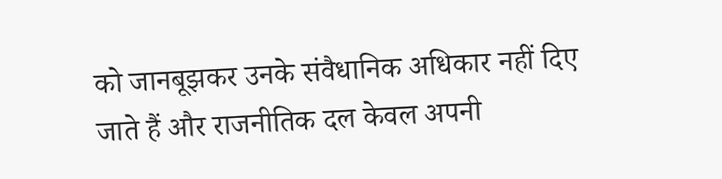को जानबूझकर उनके संवैधानिक अधिकार नहीं दिए जाते हैं और राजनीतिक दल केवल अपनी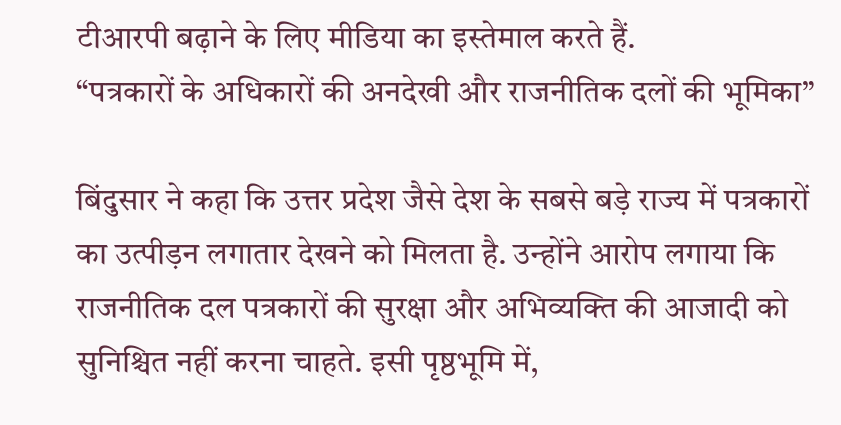टीआरपी बढ़ाने के लिए मीडिया का इस्तेमाल करते हैं.
“पत्रकारों के अधिकारों की अनदेखी और राजनीतिक दलों की भूमिका”

बिंदुसार ने कहा कि उत्तर प्रदेश जैसे देश के सबसे बड़े राज्य में पत्रकारों का उत्पीड़न लगातार देखने को मिलता है. उन्होंने आरोप लगाया कि राजनीतिक दल पत्रकारों की सुरक्षा और अभिव्यक्ति की आजादी को सुनिश्चित नहीं करना चाहते. इसी पृष्ठभूमि में,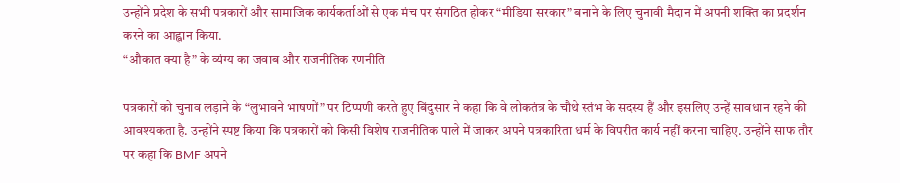उन्होंने प्रदेश के सभी पत्रकारों और सामाजिक कार्यकर्ताओं से एक मंच पर संगठित होकर “मीडिया सरकार” बनाने के लिए चुनावी मैदान में अपनी शक्ति का प्रदर्शन करने का आह्वान किया.
“औकात क्या है” के व्यंग्य का जवाब और राजनीतिक रणनीति

पत्रकारों को चुनाव लड़ाने के “लुभावने भाषणों” पर टिप्पणी करते हुए बिंदुसार ने कहा कि वे लोकतंत्र के चौथे स्तंभ के सदस्य हैं और इसलिए उन्हें सावधान रहने की आवश्यकता है. उन्होंने स्पष्ट किया कि पत्रकारों को किसी विशेष राजनीतिक पाले में जाकर अपने पत्रकारिता धर्म के विपरीत कार्य नहीं करना चाहिए. उन्होंने साफ तौर पर कहा कि BMF अपने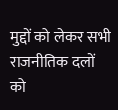मुद्दों को लेकर सभी राजनीतिक दलों को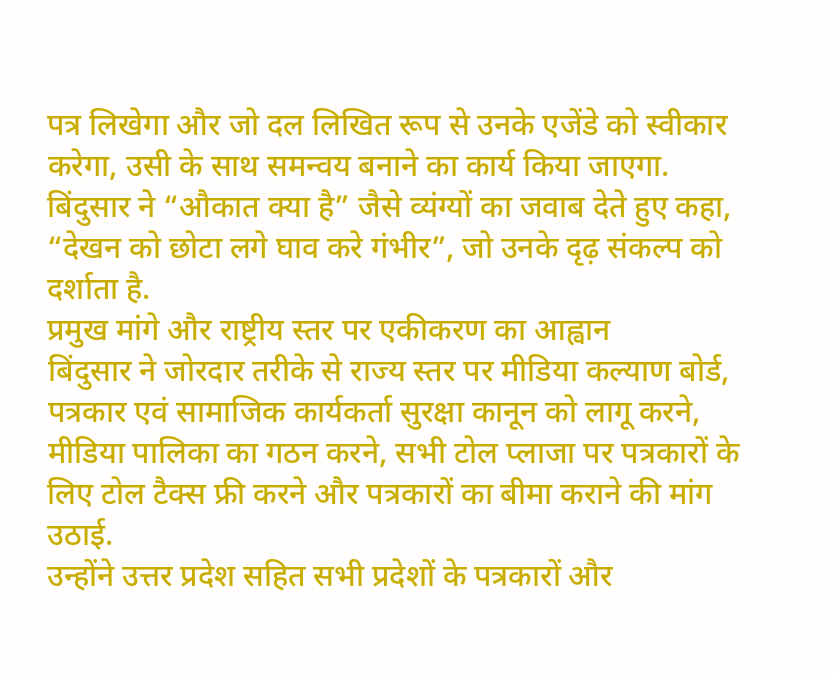पत्र लिखेगा और जो दल लिखित रूप से उनके एजेंडे को स्वीकार करेगा, उसी के साथ समन्वय बनाने का कार्य किया जाएगा. बिंदुसार ने “औकात क्या है” जैसे व्यंग्यों का जवाब देते हुए कहा, “देखन को छोटा लगे घाव करे गंभीर”, जो उनके दृढ़ संकल्प को दर्शाता है.
प्रमुख मांगे और राष्ट्रीय स्तर पर एकीकरण का आह्वान
बिंदुसार ने जोरदार तरीके से राज्य स्तर पर मीडिया कल्याण बोर्ड, पत्रकार एवं सामाजिक कार्यकर्ता सुरक्षा कानून को लागू करने, मीडिया पालिका का गठन करने, सभी टोल प्लाजा पर पत्रकारों के लिए टोल टैक्स फ्री करने और पत्रकारों का बीमा कराने की मांग उठाई.
उन्होंने उत्तर प्रदेश सहित सभी प्रदेशों के पत्रकारों और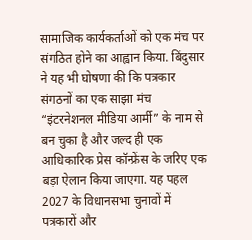सामाजिक कार्यकर्ताओं को एक मंच पर संगठित होने का आह्वान किया. बिंदुसार ने यह भी घोषणा की कि पत्रकार संगठनों का एक साझा मंच “इंटरनेशनल मीडिया आर्मी” के नाम से बन चुका है और जल्द ही एक आधिकारिक प्रेस कॉन्फ्रेंस के जरिए एक बड़ा ऐलान किया जाएगा. यह पहल 2027 के विधानसभा चुनावों में पत्रकारों और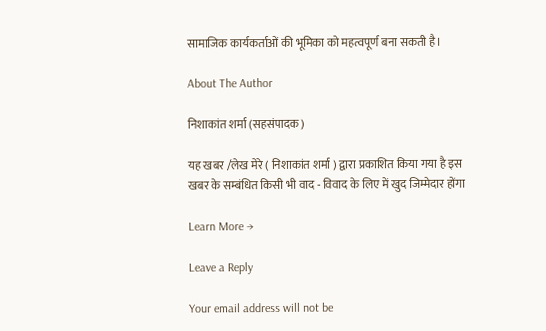सामाजिक कार्यकर्ताओं की भूमिका को महत्वपूर्ण बना सकती है।

About The Author

निशाकांत शर्मा (सहसंपादक)

यह खबर /लेख मेरे ( निशाकांत शर्मा ) द्वारा प्रकाशित किया गया है इस खबर के सम्बंधित किसी भी वाद - विवाद के लिए में खुद जिम्मेदार होंगा

Learn More →

Leave a Reply

Your email address will not be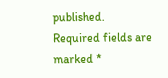published. Required fields are marked *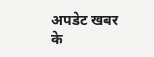अपडेट खबर के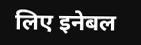लिए इनेबल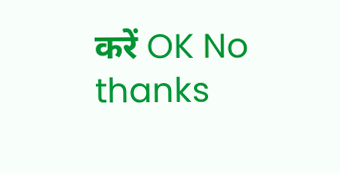करें OK No thanks